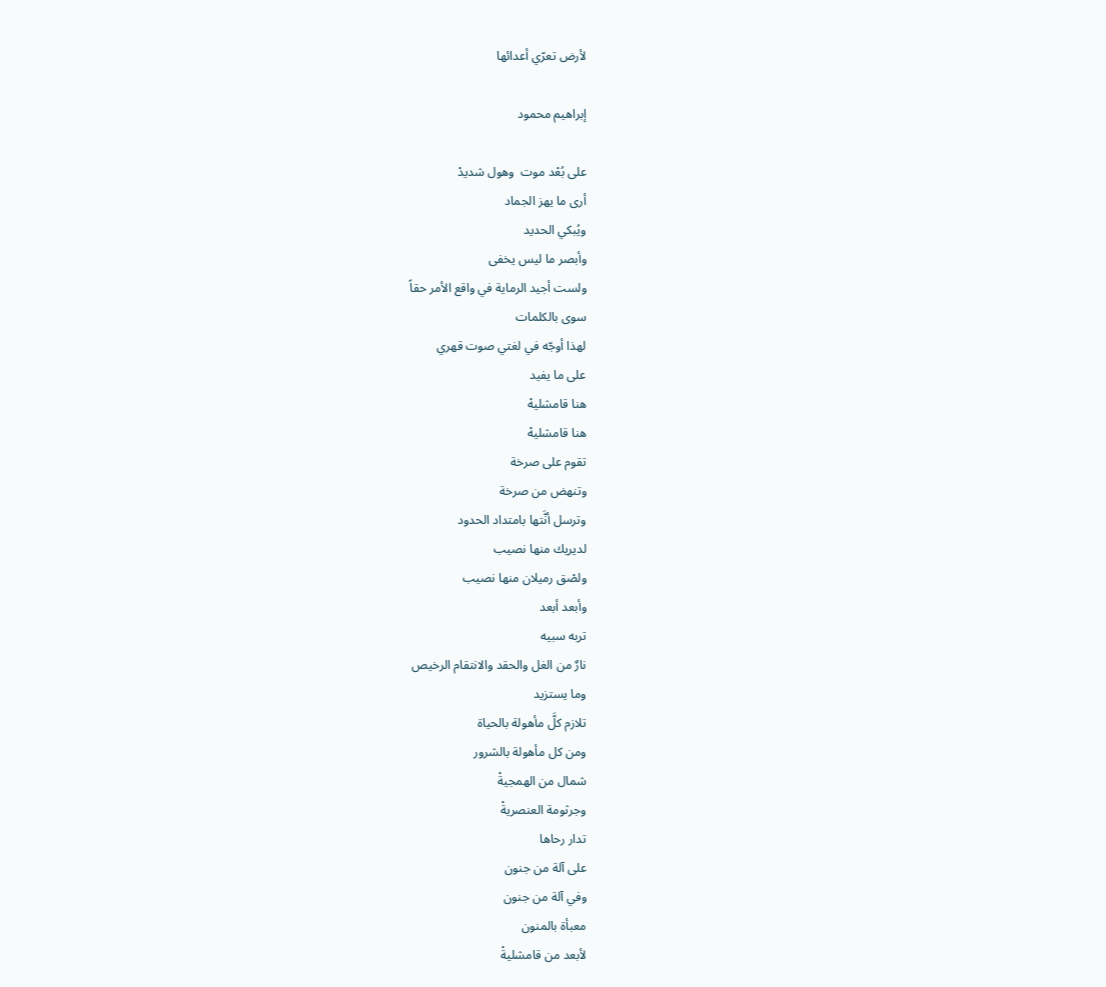لأرض تعرّي أعدائها

إبراهيم محمود

على بُعْد موت  وهول شديدْ
أرى ما يهز الجماد
ويُبكي الحديد
وأبصر ما ليس يخفى
ولست أجيد الرماية في واقع الأمر حقاً
سوى بالكلمات
لهذا أوجّه في لغتي صوت قهري
على ما يفيد
هنا قامشليهْ
هنا قامشليهْ
تقوم على صرخة
وتنهض من صرخة
وترسل أنَّتها بامتداد الحدود
لديريك منها نصيب
ولصْق رميلان منها نصيب
وأبعد أبعد
تربه سبيه
نارٌ من الغل والحقد والانتقام الرخيص
وما يستزيد
تلازم كلَّ مأهولة بالحياة
ومن كل مأهولة بالشرور
شمال من الهمجيةْ
وجرثومة العنصريةْ
تدار رحاها
على آلة من جنون
وفي آلة من جنون
معبأة بالمنون
لأبعد من قامشليةْ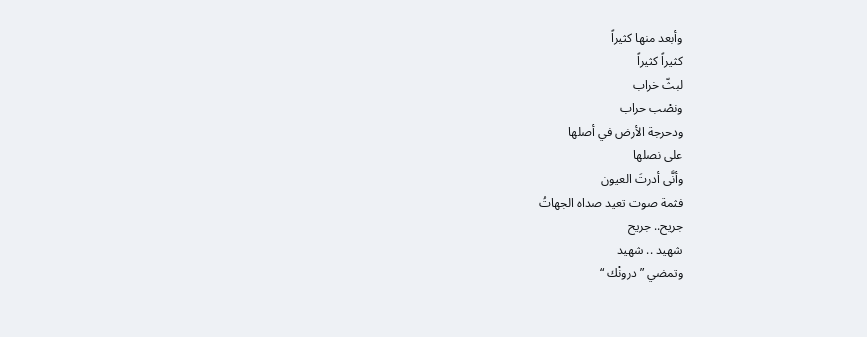وأبعد منها كثيراً
كثيراً كثيراً
لبثّ خراب
ونصْب حراب
ودحرجة الأرض في أصلها
على نصلها
وأنَّى أدرتَ العيون
فثمة صوت تعيد صداه الجهاتُ
جريح.. جريح
شهيد .. شهيد
وتمضي ” درونْك “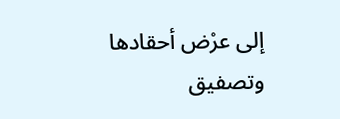إلى عرْض أحقادها
وتصفيق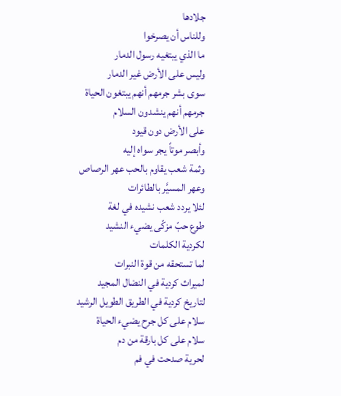جلادها
وللناس أن يصرخوا
ما الذي يبتغيه رسول الدمار
وليس على الأرض غير الدمار
سوى بشر جرمهم أنهم يبتغون الحياة
جرمهم أنهم ينشدون السلام
على الأرض دون قيود
وأبصر موتاً يجر سواه إليه
وثمة شعب يقاوم بالحب عهر الرصاص
وعهر المسيَّر بالطائرات
لئلا يردد شعب نشيده في لغة
طوع حبّ مزكّى يضيء النشيد
لكردية الكلمات
لما تستحقه من قوة النبرات
لميراث كردية في النضال المجيد
لتاريخ كردية في الطريق الطويل الرشيد
سلام على كل جرح يضيء الحياة
سلام على كل بارقة من دم
لحرية صدحت في فم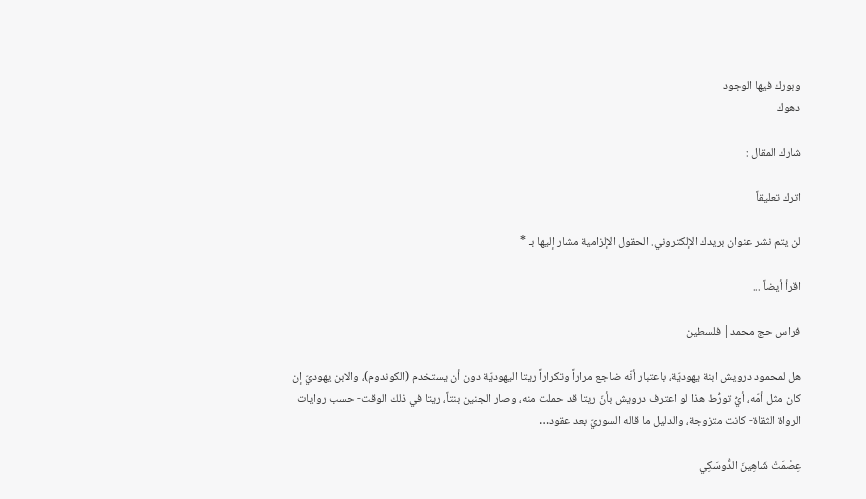وبورك فيها الوجود
دهوك

شارك المقال :

اترك تعليقاً

لن يتم نشر عنوان بريدك الإلكتروني. الحقول الإلزامية مشار إليها بـ *

اقرأ أيضاً ...

فراس حج محمد| فلسطين

هل لمحمود درويش ابنة يهوديّة، باعتبار أنّه ضاجع مراراً وتكراراً ريتا اليهوديّة دون أن يستخدم (الكوندوم)، والابن يهوديّ إن كان مثل أمّه، أيُّ تورُّط هذا لو اعترف درويش بأنّ ريتا قد حملت منه، وصار الجنين بنتاً، ريتا في ذلك الوقت- حسب روايات الرواة الثقاة- كانت متزوجة، والدليل ما قاله السوريّ بعد عقود…

عِصْمَتْ شَاهِينَ الدُّوسَكِي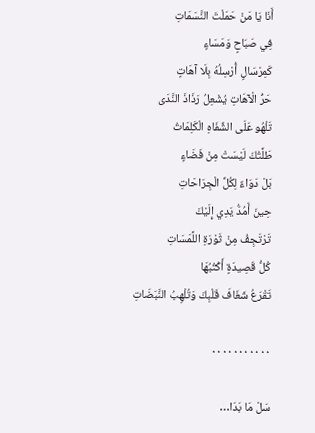أَنَا يَا مَنْ حَمَلْتَ النَّسَمَاتِ
فِي صَبَاحٍ وَمَسَاءٍ
كَمِرْسَالٍ أُرْسِلُهُ بِلَا آهَاتٍ
حَرُّ الْآهَاتِ يُشْعِلُ رَذَاذَ النَّدَى
تَلْهُو عَلَى الشِّفَاهِ الْكَلِمَاتُ
طَلَّتُكَ لَيْسَتْ مِنْ فَضَاءٍ
بَلْ دَوَاءٌ لِكُلِّ الْجِرَاحَاتِ
حِينَ أَمُدُّ يَدِي إِلَيْكَ
تَرْتَجِفُ مِنْ ثَوْرَةِ اللَّمَسَاتِ
كُلُّ قَصِيدَةٍ أَكْتُبُهَا
تَقْرَعُ شَغَافَ قَلْبِكَ وَتُلْهِبُ النَّبَضَاتِ

٠٠٠٠٠٠٠٠٠٠٠

سَلْ مَا بَدَا…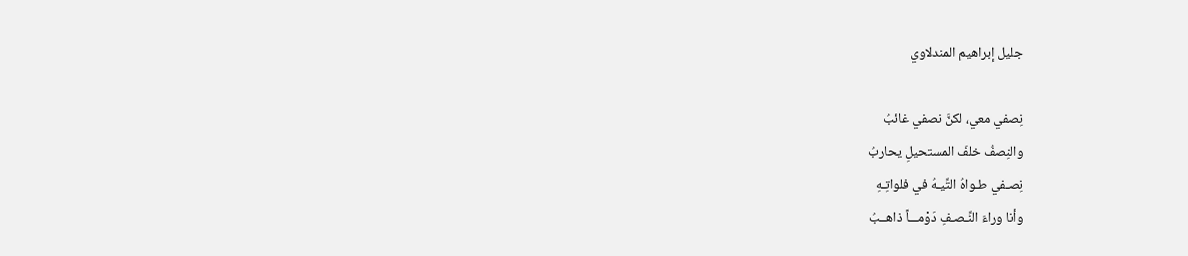جليل إبراهيم المندلاوي

نِصفي معي، لكنَّ نصفي غائبُ
والنِصفُ خلفَ المستحيلِ يحاربُ
نِصـفي طـواهُ التِّيـهُ في فلواتِـهِ
وأنا وراءَ النِّـصـفِ دَوْمـــاً ذاهــبُ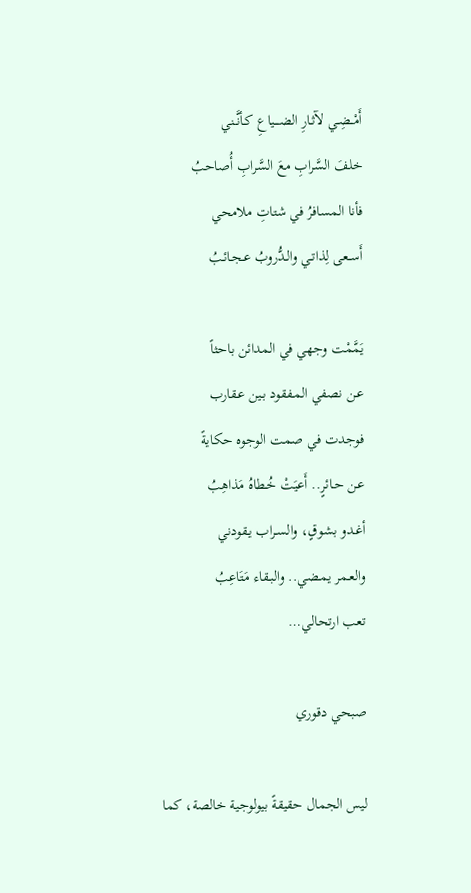أَمْــضِـي لآثـارِ الضــــياعِ كـأنَّــني
خلفَ السَّرابِ معَ السَّرابِ أُصاحبُ
فأنا المسافرُ في شتاتِ ملامحي
أَســعى لِذاتـي والـدُّروبُ عـجـائـبُ

يَمَّمْت وجهي في المدائن باحثاً
عـن نصفي المـفقود بـين عـقارب
فوجدت في صمت الوجوه حكايةً
عـن حـائرٍ.. أَعيَتْ خُـطاهُ مَذاهِبُ
أغـدو بشوقٍ، والسـراب يـقودني
والعـمر يمـضي.. والبـقاء مَـتَاعِبُ
تعب ارتحالي…

صبحي دقوري

ليس الجمال حقيقةً بيولوجية خالصة، كما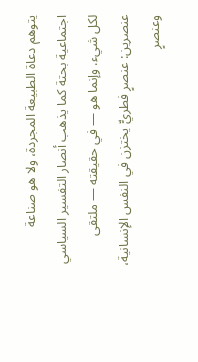يتوهم دعاة الطبيعة المجردة، ولا هو صناعة اجتماعية بحتة كما يذهب أنصار التفسير السياسي لكل شيء. وإنما هو — في حقيقته — ملتقى عنصرين: عنصرٍ فطريٍّ يختزن في النفس الإنسانية، وعنصرٍ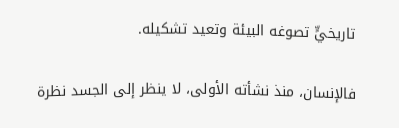تاريخيٍّ تصوغه البيئة وتعيد تشكيله.

فالإنسان، منذ نشأته الأولى، لا ينظر إلى الجسد نظرة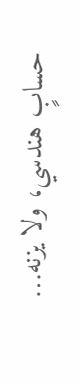حسابٍ هندسي، ولا يزنه…